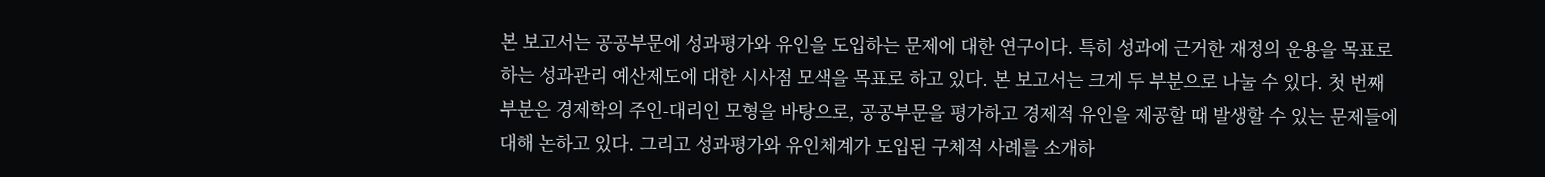본 보고서는 공공부문에 성과평가와 유인을 도입하는 문제에 대한 연구이다. 특히 성과에 근거한 재정의 운용을 목표로 하는 성과관리 예산제도에 대한 시사점 모색을 목표로 하고 있다. 본 보고서는 크게 두 부분으로 나눌 수 있다. 첫 번째 부분은 경제학의 주인-대리인 모형을 바탕으로, 공공부문을 평가하고 경제적 유인을 제공할 때 발생할 수 있는 문제들에 대해 논하고 있다. 그리고 성과평가와 유인체계가 도입된 구체적 사례를 소개하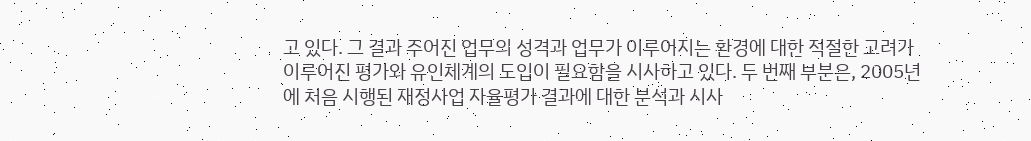고 있다. 그 결과 주어진 업무의 성격과 업무가 이루어지는 환경에 대한 적절한 고려가 이루어진 평가와 유인체계의 도입이 필요함을 시사하고 있다. 두 번째 부분은, 2005년에 처음 시행된 재정사업 자율평가 결과에 대한 분석과 시사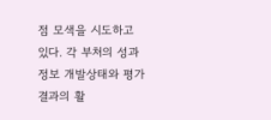점 모색을 시도하고 있다. 각 부처의 성과정보 개발상태와 평가결과의 활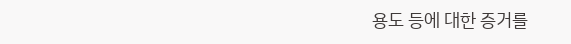용도 등에 대한 증거를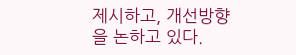제시하고, 개선방향을 논하고 있다.